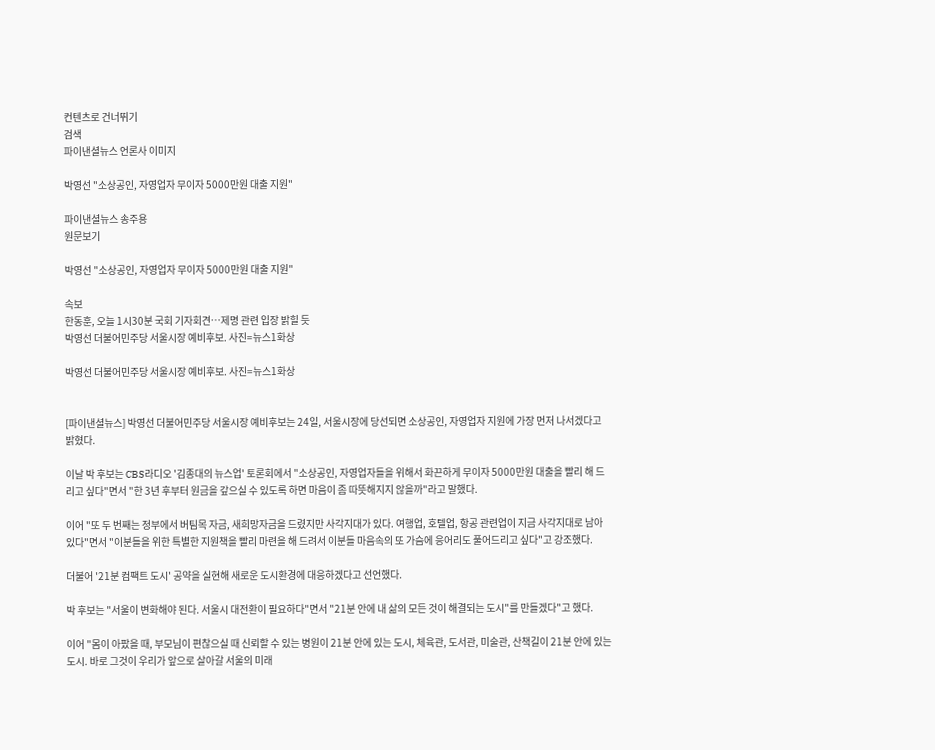컨텐츠로 건너뛰기
검색
파이낸셜뉴스 언론사 이미지

박영선 "소상공인, 자영업자 무이자 5000만원 대출 지원"

파이낸셜뉴스 송주용
원문보기

박영선 "소상공인, 자영업자 무이자 5000만원 대출 지원"

속보
한동훈, 오늘 1시30분 국회 기자회견…제명 관련 입장 밝힐 듯
박영선 더불어민주당 서울시장 예비후보. 사진=뉴스1화상

박영선 더불어민주당 서울시장 예비후보. 사진=뉴스1화상


[파이낸셜뉴스] 박영선 더불어민주당 서울시장 예비후보는 24일, 서울시장에 당선되면 소상공인, 자영업자 지원에 가장 먼저 나서겠다고 밝혔다.

이날 박 후보는 CBS라디오 '김종대의 뉴스업' 토론회에서 "소상공인, 자영업자들을 위해서 화끈하게 무이자 5000만원 대출을 빨리 해 드리고 싶다"면서 "한 3년 후부터 원금을 갚으실 수 있도록 하면 마음이 좀 따뜻해지지 않을까"라고 말했다.

이어 "또 두 번째는 정부에서 버팀목 자금, 새희망자금을 드렸지만 사각지대가 있다. 여행업, 호텔업, 항공 관련업이 지금 사각지대로 남아 있다"면서 "이분들을 위한 특별한 지원책을 빨리 마련을 해 드려서 이분들 마음속의 또 가슴에 응어리도 풀어드리고 싶다"고 강조했다.

더불어 '21분 컴팩트 도시' 공약을 실현해 새로운 도시환경에 대응하겠다고 선언했다.

박 후보는 "서울이 변화해야 된다. 서울시 대전환이 필요하다"면서 "21분 안에 내 삶의 모든 것이 해결되는 도시"를 만들겠다"고 했다.

이어 "몸이 아팠을 때, 부모님이 편찮으실 때 신뢰할 수 있는 병원이 21분 안에 있는 도시, 체육관, 도서관, 미술관, 산책길이 21분 안에 있는 도시. 바로 그것이 우리가 앞으로 살아갈 서울의 미래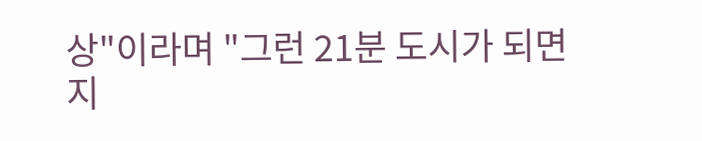상"이라며 "그런 21분 도시가 되면 지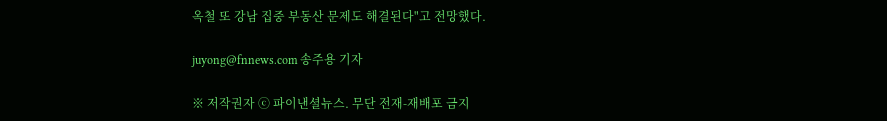옥철 또 강남 집중 부동산 문제도 해결된다"고 전망했다.

juyong@fnnews.com 송주용 기자

※ 저작권자 ⓒ 파이낸셜뉴스. 무단 전재-재배포 금지